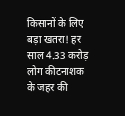किसानों के लिए बड़ा खतरा! हर साल 4.33 करोड़ लोग कीटनाशक के जहर की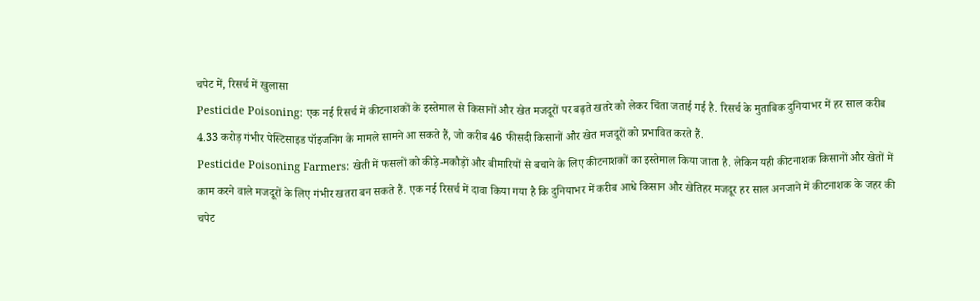चपेट में, रिसर्च में खुलासा
Pesticide Poisoning: एक नई रिसर्च में कीटनाशकों के इस्तेमाल से किसानों और खेत मजदूरों पर बढ़ते खतरे को लेकर चिंता जताई गई है. रिसर्च के मुताबिक दुनियाभर में हर साल करीब 4.33 करोड़ गंभीर पेस्टिसाइड पॉइजनिंग के मामले सामने आ सकते हैं, जो करीब 46 फीसदी किसानों और खेत मजदूरों को प्रभावित करते हैं.
Pesticide Poisoning Farmers: खेती में फसलों को कीड़े-मकौड़ों और बीमारियों से बचाने के लिए कीटनाशकों का इस्तेमाल किया जाता है. लेकिन यही कीटनाशक किसानों और खेतों में काम करने वाले मजदूरों के लिए गंभीर खतरा बन सकते हैं. एक नई रिसर्च में दावा किया गया है कि दुनियाभर में करीब आधे किसान और खेतिहर मजदूर हर साल अनजाने में कीटनाशक के जहर की चपेट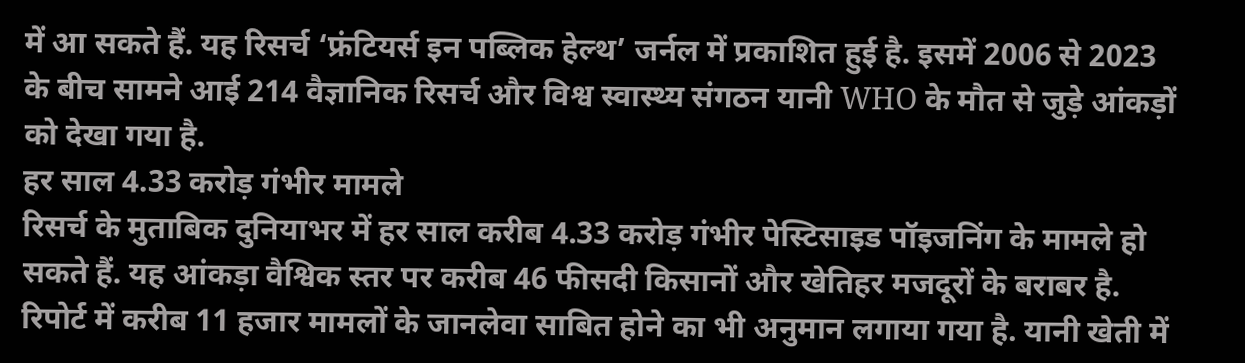में आ सकते हैं. यह रिसर्च ‘फ्रंटियर्स इन पब्लिक हेल्थ’ जर्नल में प्रकाशित हुई है. इसमें 2006 से 2023 के बीच सामने आई 214 वैज्ञानिक रिसर्च और विश्व स्वास्थ्य संगठन यानी WHO के मौत से जुड़े आंकड़ों को देखा गया है.
हर साल 4.33 करोड़ गंभीर मामले
रिसर्च के मुताबिक दुनियाभर में हर साल करीब 4.33 करोड़ गंभीर पेस्टिसाइड पॉइजनिंग के मामले हो सकते हैं. यह आंकड़ा वैश्विक स्तर पर करीब 46 फीसदी किसानों और खेतिहर मजदूरों के बराबर है. रिपोर्ट में करीब 11 हजार मामलों के जानलेवा साबित होने का भी अनुमान लगाया गया है. यानी खेती में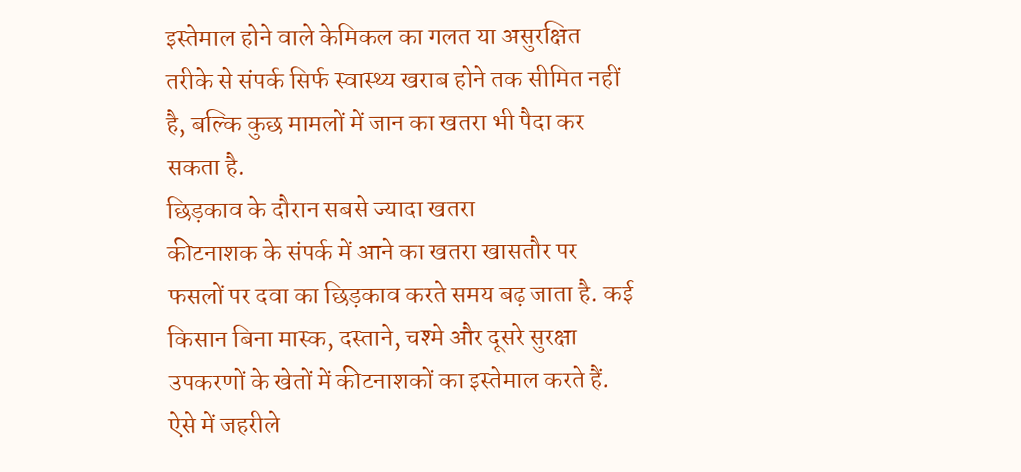इस्तेमाल होने वाले केमिकल का गलत या असुरक्षित तरीके से संपर्क सिर्फ स्वास्थ्य खराब होने तक सीमित नहीं है, बल्कि कुछ मामलों में जान का खतरा भी पैदा कर सकता है.
छिड़काव के दौरान सबसे ज्यादा खतरा
कीटनाशक के संपर्क में आने का खतरा खासतौर पर फसलों पर दवा का छिड़काव करते समय बढ़ जाता है. कई किसान बिना मास्क, दस्ताने, चश्मे और दूसरे सुरक्षा उपकरणों के खेतों में कीटनाशकों का इस्तेमाल करते हैं. ऐसे में जहरीले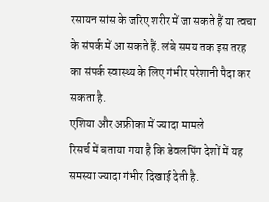रसायन सांस के जरिए शरीर में जा सकते हैं या त्वचा के संपर्क में आ सकते हैं. लंबे समय तक इस तरह का संपर्क स्वास्थ्य के लिए गंभीर परेशानी पैदा कर सकता है.
एशिया और अफ्रीका में ज्यादा मामले
रिसर्च में बताया गया है कि डेवलपिंग देशों में यह समस्या ज्यादा गंभीर दिखाई देती है.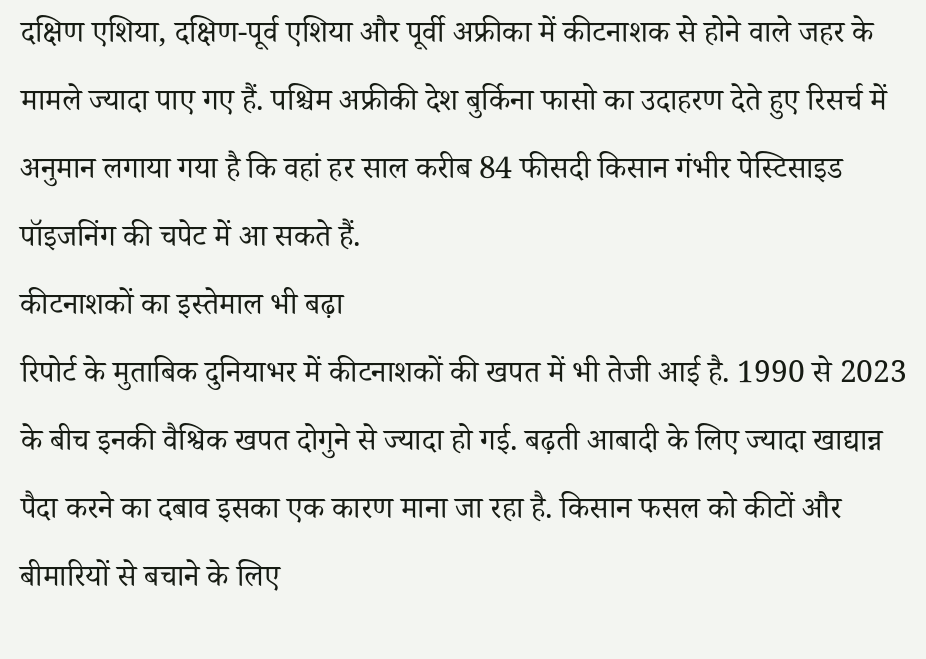दक्षिण एशिया, दक्षिण-पूर्व एशिया और पूर्वी अफ्रीका में कीटनाशक से होने वाले जहर के मामले ज्यादा पाए गए हैं. पश्चिम अफ्रीकी देश बुर्किना फासो का उदाहरण देते हुए रिसर्च में अनुमान लगाया गया है कि वहां हर साल करीब 84 फीसदी किसान गंभीर पेस्टिसाइड पॉइजनिंग की चपेट में आ सकते हैं.
कीटनाशकों का इस्तेमाल भी बढ़ा
रिपोर्ट के मुताबिक दुनियाभर में कीटनाशकों की खपत में भी तेजी आई है. 1990 से 2023 के बीच इनकी वैश्विक खपत दोगुने से ज्यादा हो गई. बढ़ती आबादी के लिए ज्यादा खाद्यान्न पैदा करने का दबाव इसका एक कारण माना जा रहा है. किसान फसल को कीटों और बीमारियों से बचाने के लिए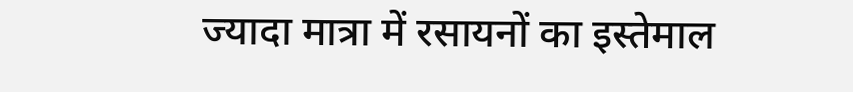ज्यादा मात्रा में रसायनों का इस्तेमाल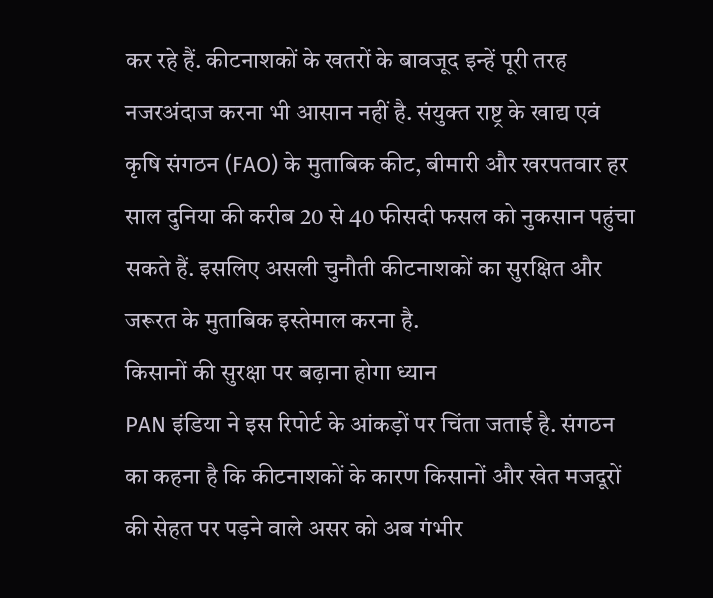कर रहे हैं. कीटनाशकों के खतरों के बावजूद इन्हें पूरी तरह नजरअंदाज करना भी आसान नहीं है. संयुक्त राष्ट्र के खाद्य एवं कृषि संगठन (FAO) के मुताबिक कीट, बीमारी और खरपतवार हर साल दुनिया की करीब 20 से 40 फीसदी फसल को नुकसान पहुंचा सकते हैं. इसलिए असली चुनौती कीटनाशकों का सुरक्षित और जरूरत के मुताबिक इस्तेमाल करना है.
किसानों की सुरक्षा पर बढ़ाना होगा ध्यान
PAN इंडिया ने इस रिपोर्ट के आंकड़ों पर चिंता जताई है. संगठन का कहना है कि कीटनाशकों के कारण किसानों और खेत मजदूरों की सेहत पर पड़ने वाले असर को अब गंभीर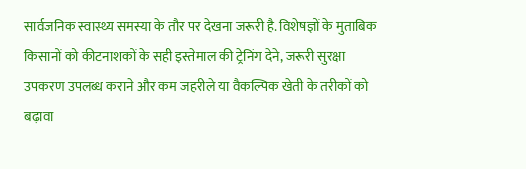सार्वजनिक स्वास्थ्य समस्या के तौर पर देखना जरूरी है. विशेषज्ञों के मुताबिक किसानों को कीटनाशकों के सही इस्तेमाल की ट्रेनिंग देने, जरूरी सुरक्षा उपकरण उपलब्ध कराने और कम जहरीले या वैकल्पिक खेती के तरीकों को बढ़ावा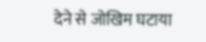देने से जोखिम घटाया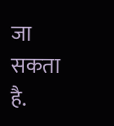जा सकता है.